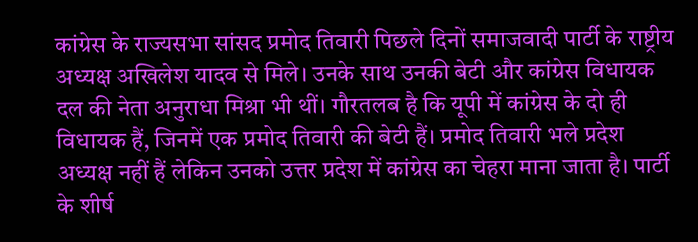कांग्रेस के राज्यसभा सांसद प्रमोद तिवारी पिछले दिनों समाजवादी पार्टी के राष्ट्रीय अध्यक्ष अखिलेश यादव से मिले। उनके साथ उनकी बेटी और कांग्रेस विधायक दल की नेता अनुराधा मिश्रा भी थीं। गौरतलब है कि यूपी में कांग्रेस के दो ही विधायक हैं, जिनमें एक प्रमोद तिवारी की बेटी हैं। प्रमोद तिवारी भले प्रदेश अध्यक्ष नहीं हैं लेकिन उनको उत्तर प्रदेश में कांग्रेस का चेहरा माना जाता है। पार्टी के शीर्ष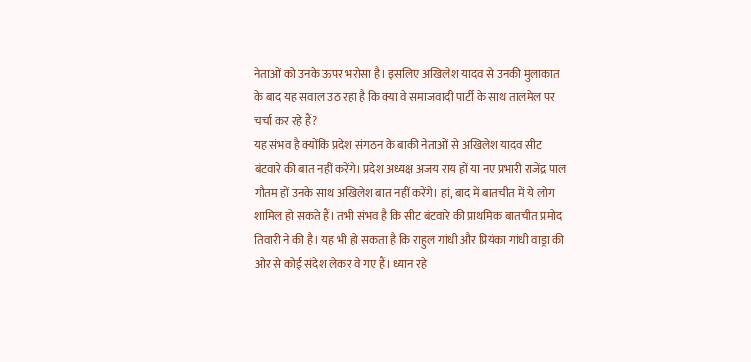नेताओं को उनके ऊपर भरोसा है। इसलिए अखिलेश यादव से उनकी मुलाकात के बाद यह सवाल उठ रहा है कि क्या वे समाजवादी पार्टी के साथ तालमेल पर चर्चा कर रहे हैं?
यह संभव है क्योंकि प्रदेश संगठन के बाकी नेताओं से अखिलेश यादव सीट बंटवारे की बात नहीं करेंगे। प्रदेश अध्यक्ष अजय राय हों या नए प्रभारी राजेंद्र पाल गौतम हों उनके साथ अखिलेश बात नहीं करेंगे। हां, बाद में बातचीत में ये लोग शामिल हो सकते हैं। तभी संभव है कि सीट बंटवारे की प्राथमिक बातचीत प्रमोद तिवारी ने की है। यह भी हो सकता है कि राहुल गांधी और प्रियंका गांधी वाड्रा की ओर से कोई संदेश लेकर वे गए हैं। ध्यान रहे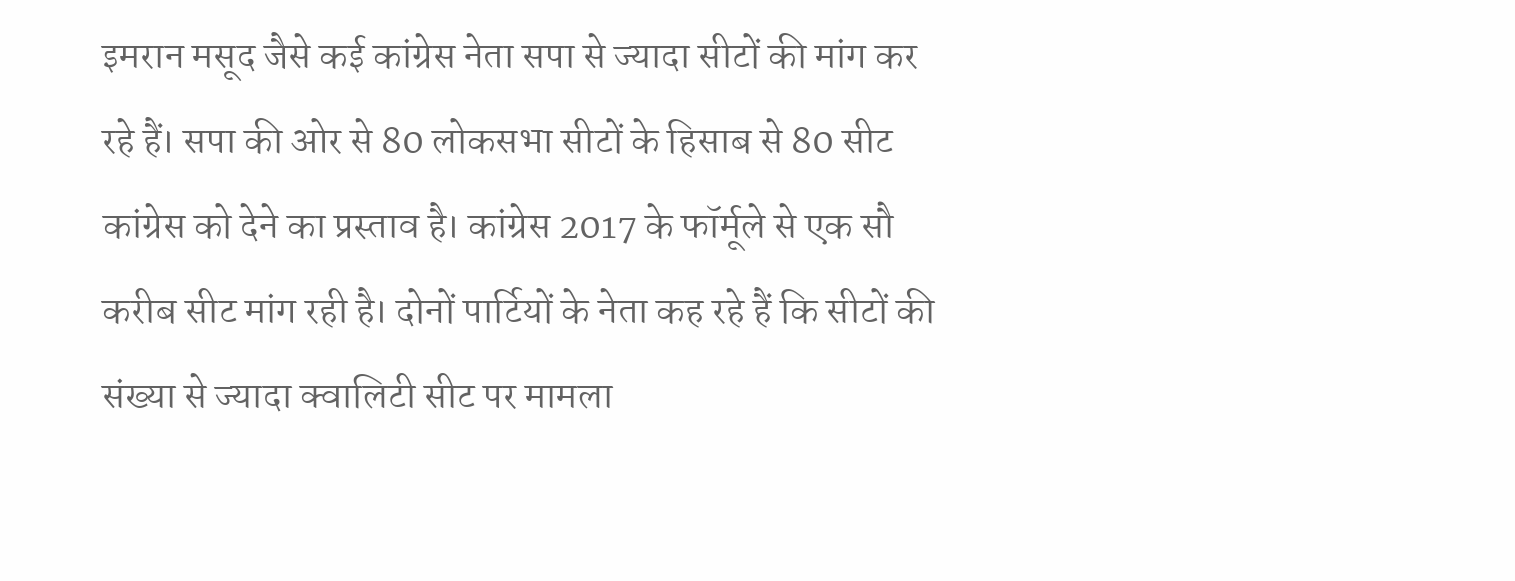इमरान मसूद जैसे कई कांग्रेस नेता सपा से ज्यादा सीटों की मांग कर रहे हैं। सपा की ओर से 80 लोकसभा सीटों के हिसाब से 80 सीट कांग्रेस को देने का प्रस्ताव है। कांग्रेस 2017 के फॉर्मूले से एक सौ करीब सीट मांग रही है। दोनों पार्टियों के नेता कह रहे हैं कि सीटों की संख्या से ज्यादा क्वालिटी सीट पर मामला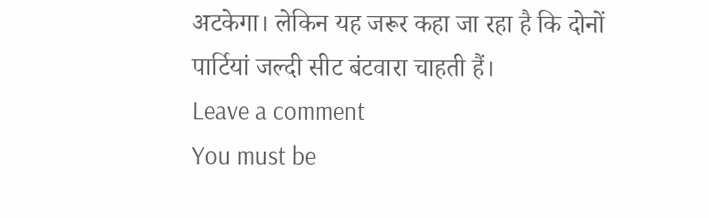अटकेगा। लेकिन यह जरूर कहा जा रहा है कि दोनों पार्टियां जल्दी सीट बंटवारा चाहती हैं।
Leave a comment
You must be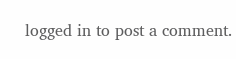logged in to post a comment.